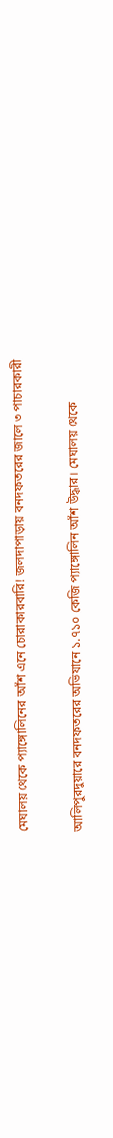মেঘালয় থেকে প্যাঙ্গোলিনের আঁশ এনে চোরাকারবারি! জলদাপাড়ায় বনদফতরের জালে ৩ পাচারকারী

আলিপুরদুয়ারে বনদফতরের অভিযানে ১.৭১০ কেজি প্যাঙ্গোলিন আঁশ উদ্ধার। মেঘালয় থেকে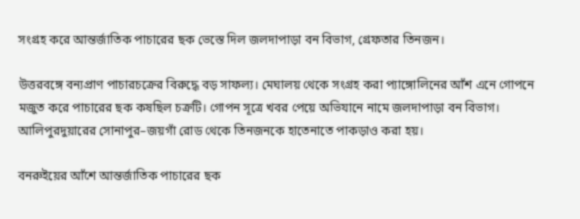সংগ্রহ করে আন্তর্জাতিক পাচারের ছক ভেস্তে দিল জলদাপাড়া বন বিভাগ, গ্রেফতার তিনজন।

উত্তরবঙ্গে বন্যপ্রাণ পাচারচক্রের বিরুদ্ধে বড় সাফল্য। মেঘালয় থেকে সংগ্রহ করা প্যাঙ্গোলিনের আঁশ এনে গোপনে মজুত করে পাচারের ছক কষছিল চক্রটি। গোপন সূত্রে খবর পেয়ে অভিযানে নামে জলদাপাড়া বন বিভাগ। আলিপুরদুয়ারের সোনাপুর–জয়গাঁ রোড থেকে তিনজনকে হাতেনাতে পাকড়াও করা হয়।

বনরুইয়ের আঁশে আন্তর্জাতিক পাচারের ছক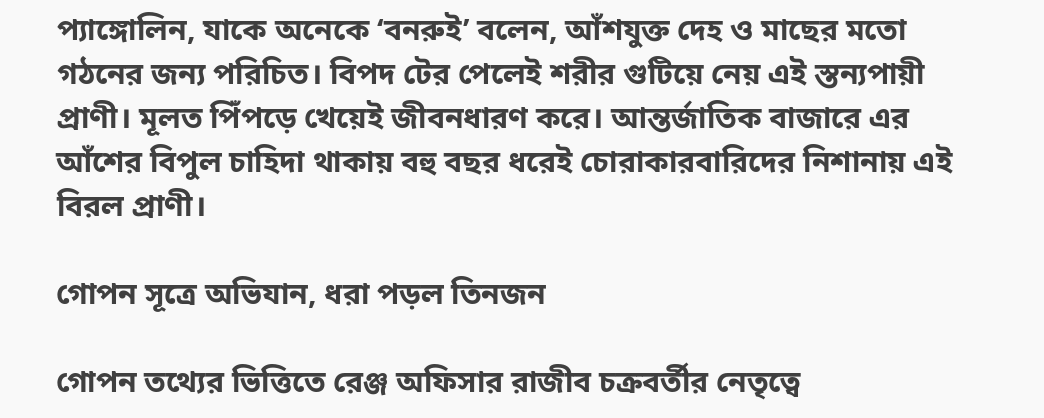প্যাঙ্গোলিন, যাকে অনেকে ‘বনরুই’ বলেন, আঁশযুক্ত দেহ ও মাছের মতো গঠনের জন্য পরিচিত। বিপদ টের পেলেই শরীর গুটিয়ে নেয় এই স্তন্যপায়ী প্রাণী। মূলত পিঁপড়ে খেয়েই জীবনধারণ করে। আন্তর্জাতিক বাজারে এর আঁশের বিপুল চাহিদা থাকায় বহু বছর ধরেই চোরাকারবারিদের নিশানায় এই বিরল প্রাণী।

গোপন সূত্রে অভিযান, ধরা পড়ল তিনজন

গোপন তথ্যের ভিত্তিতে রেঞ্জ অফিসার রাজীব চক্রবর্তীর নেতৃত্বে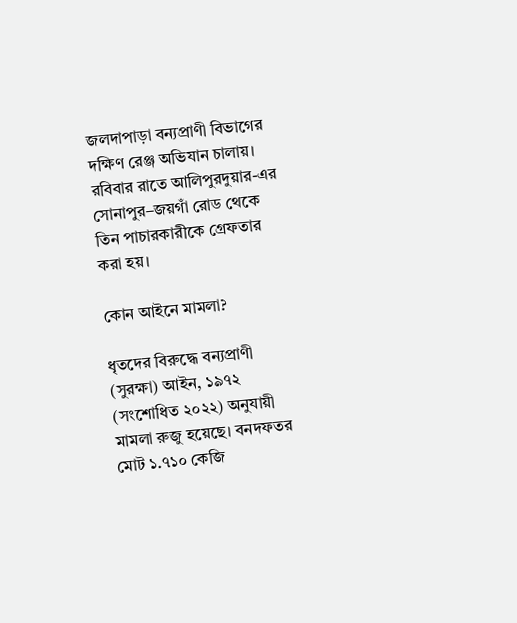জলদাপাড়া বন্যপ্রাণী বিভাগের দক্ষিণ রেঞ্জ অভিযান চালায়। রবিবার রাতে আলিপুরদুয়ার-এর সোনাপুর–জয়গাঁ রোড থেকে তিন পাচারকারীকে গ্রেফতার করা হয়।

কোন আইনে মামলা?

ধৃতদের বিরুদ্ধে বন্যপ্রাণী (সুরক্ষা) আইন, ১৯৭২ (সংশোধিত ২০২২) অনুযায়ী মামলা রুজু হয়েছে। বনদফতর মোট ১.৭১০ কেজি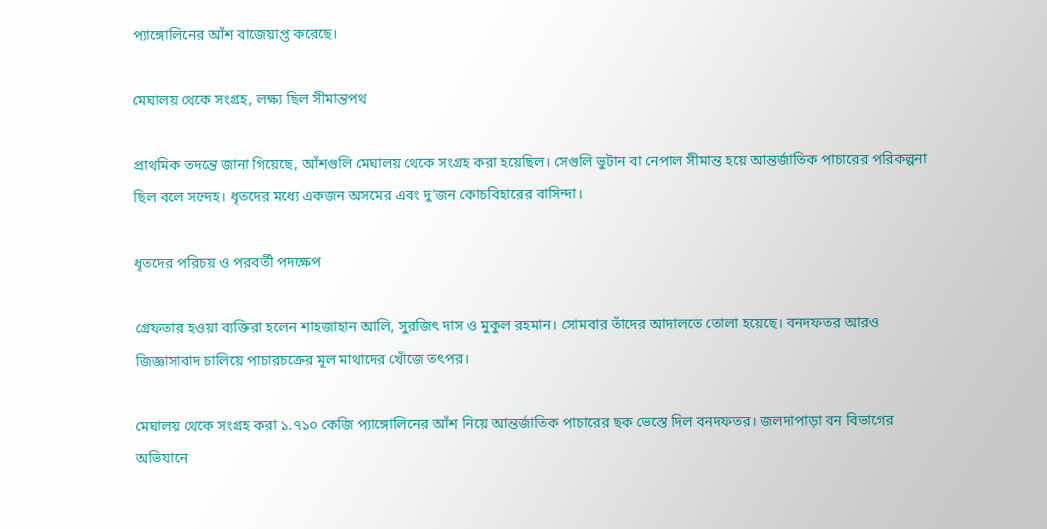প্যাঙ্গোলিনের আঁশ বাজেয়াপ্ত করেছে।

মেঘালয় থেকে সংগ্রহ, লক্ষ্য ছিল সীমান্তপথ

প্রাথমিক তদন্তে জানা গিয়েছে, আঁশগুলি মেঘালয় থেকে সংগ্রহ করা হয়েছিল। সেগুলি ভুটান বা নেপাল সীমান্ত হয়ে আন্তর্জাতিক পাচারের পরিকল্পনা ছিল বলে সন্দেহ। ধৃতদের মধ্যে একজন অসমের এবং দু’জন কোচবিহারের বাসিন্দা।

ধৃতদের পরিচয় ও পরবর্তী পদক্ষেপ

গ্রেফতার হওয়া ব্যক্তিরা হলেন শাহজাহান আলি, সুরজিৎ দাস ও মুকুল রহমান। সোমবার তাঁদের আদালতে তোলা হয়েছে। বনদফতর আরও জিজ্ঞাসাবাদ চালিয়ে পাচারচক্রের মূল মাথাদের খোঁজে তৎপর।

মেঘালয় থেকে সংগ্রহ করা ১.৭১০ কেজি প্যাঙ্গোলিনের আঁশ নিয়ে আন্তর্জাতিক পাচারের ছক ভেস্তে দিল বনদফতর। জলদাপাড়া বন বিভাগের অভিযানে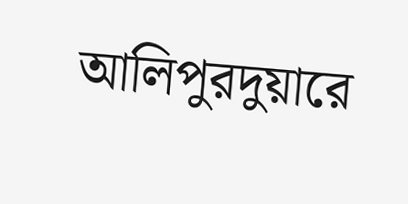আলিপুরদুয়ারে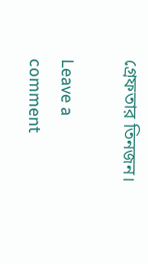গ্রেফতার তিনজন।

Leave a comment